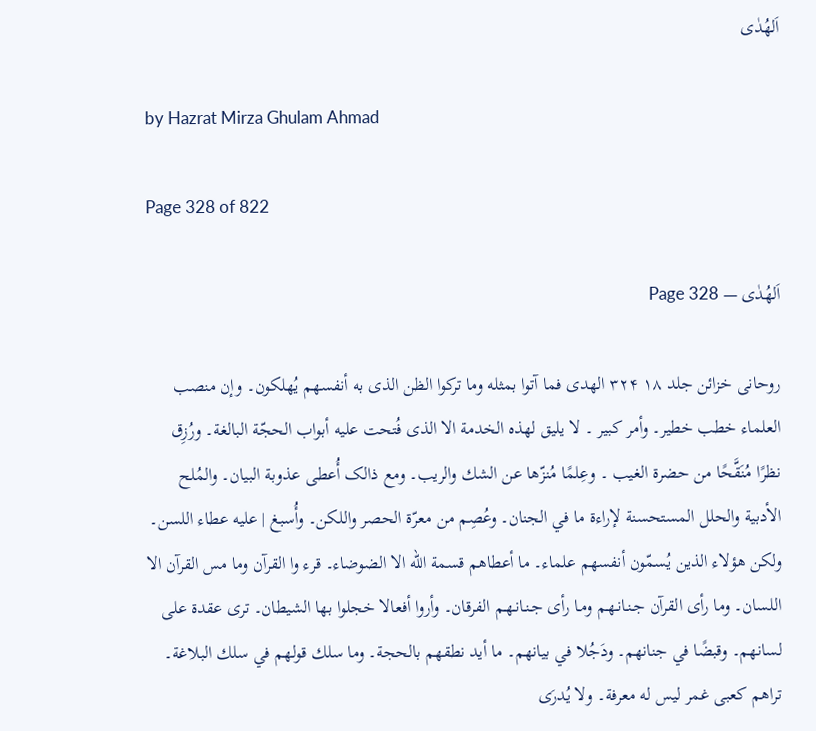اَلھُدٰی

by Hazrat Mirza Ghulam Ahmad

Page 328 of 822

اَلھُدٰی — Page 328

روحانی خزائن جلد ۱۸ ۳۲۴ الهدى فما آتوا بمثله وما تركوا الظن الذى به أنفسهم يُهلكون۔ وإن منصب العلماء خطب خطير۔ وأمر كبير ۔ لا يليق لهذه الخدمة الا الذى فُتحت عليه أبواب الحجّة البالغة۔ ورُزِق نظرًا مُنَقَّحًا من حضرة الغيب ۔ وعِلمًا مُنزّها عن الشك والريب۔ ومع ذالک أُعطى عذوبة البيان۔ والمُلح الأدبية والحلل المستحسنة لإراءة ما في الجنان۔ وعُصِم من معرّة الحصر واللكن۔ وأُسبغ | عليه عطاء اللسن۔ ولكن هؤلاء الذين يُسمّون أنفسهم علماء۔ ما أعطاهم قسمة الله الا الضوضاء۔ قرء وا القرآن وما مس القرآن الا اللسان۔ وما رأى القرآن جـنـانـهـم ومـا رأى جـنـانـهـم الفرقان۔ وأروا أفعالا خجلوا بها الشيطان۔ ترى عقدة على لسانهم۔ وقبضًا في جنانهم۔ ودَجُلا في بيانهم۔ ما أيد نطقهم بالحجة۔ وما سلك قولهم في سلك البلاغة۔ تراهم کعبی غمر ليس له معرفة۔ ولا يُدرَى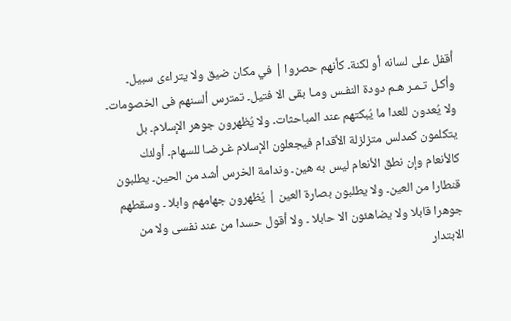أقفل على لسانه أو لكنة۔ كأنهم حصروا | في مكان ضيق ولا يتراءى سبيل۔ وأكـل تـمـر هـم دودة النفـس ومـا بقى الا فتيل۔ تمترس ألسنهم فى الخصومات۔ ولا يُعدون للعدا ما يُبكتهم عند المباحثات۔ ولا يُظهرون جوهر الإسلام۔ بل يتكلمون کمدلس متزلزلة الأقدام فيجعلون الإسلام غـرضـا للسهام۔ أولئك كالأنعام وإن نطق الأنعام ليس به هين۔ وندامة الخرس أشد من الحين۔ يطلبون قنطارا من العين۔ ولا يطلبون بصارة العين | يُظهرون جهامهم وابلا ۔ وسقطهم جوهرا قابلا ولا يضاهئون الا حابلا ۔ ولا أقول حسدا من عند نفسى ولا من الابتدار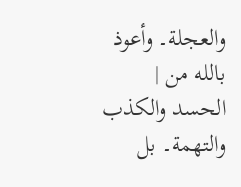والعجلة۔ وأعوذ بالله من | الحسد والكذب والتهمة۔ بل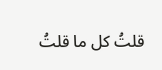قلتُ كل ما قلتُ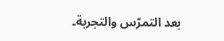بعد التمرّس والتجربة۔